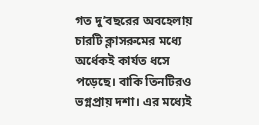গত দু’বছরের অবহেলায় চারটি ক্লাসরুমের মধ্যে অর্ধেকই কার্যত ধসে পড়েছে। বাকি তিনটিরও ভগ্নপ্রায় দশা। এর মধ্যেই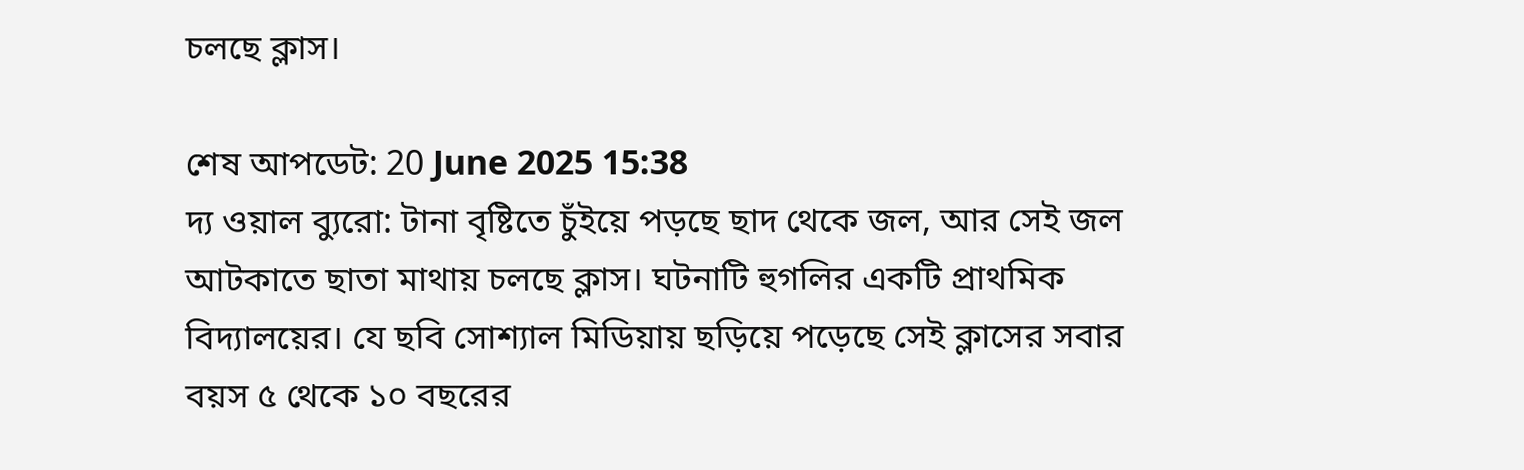চলছে ক্লাস।

শেষ আপডেট: 20 June 2025 15:38
দ্য ওয়াল ব্যুরো: টানা বৃষ্টিতে চুঁইয়ে পড়ছে ছাদ থেকে জল, আর সেই জল আটকাতে ছাতা মাথায় চলছে ক্লাস। ঘটনাটি হুগলির একটি প্রাথমিক বিদ্যালয়ের। যে ছবি সোশ্যাল মিডিয়ায় ছড়িয়ে পড়েছে সেই ক্লাসের সবার বয়স ৫ থেকে ১০ বছরের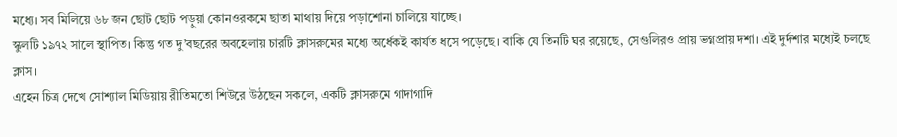মধ্যে। সব মিলিয়ে ৬৮ জন ছোট ছোট পড়ুয়া কোনওরকমে ছাতা মাথায় দিয়ে পড়াশোনা চালিয়ে যাচ্ছে।
স্কুলটি ১৯৭২ সালে স্থাপিত। কিন্তু গত দু’বছরের অবহেলায় চারটি ক্লাসরুমের মধ্যে অর্ধেকই কার্যত ধসে পড়েছে। বাকি যে তিনটি ঘর রয়েছে, সেগুলিরও প্রায় ভগ্নপ্রায় দশা। এই দুর্দশার মধ্যেই চলছে ক্লাস।
এহেন চিত্র দেখে সোশ্যাল মিডিয়ায় রীতিমতো শিউরে উঠছেন সকলে, একটি ক্লাসরুমে গাদাগাদি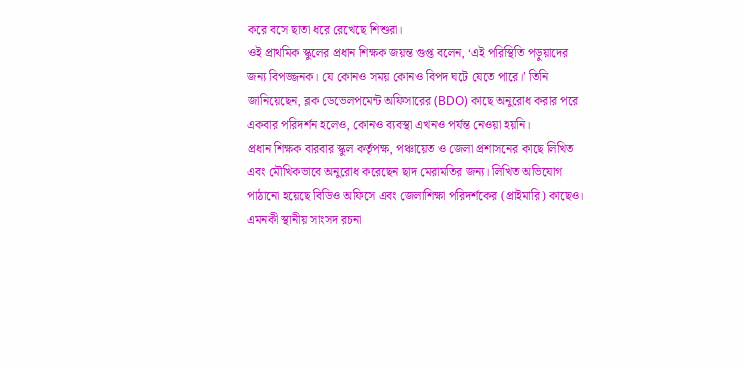করে বসে ছাতা ধরে রেখেছে শিশুরা।
ওই প্রাথমিক স্কুলের প্রধান শিক্ষক জয়ন্ত গুপ্ত বলেন, ‘এই পরিস্থিতি পড়ুয়াদের জন্য বিপজ্জনক। যে কোনও সময় কোনও বিপদ ঘটে যেতে পারে।’ তিনি জানিয়েছেন, ব্লক ডেভেলপমেন্ট অফিসারের (BDO) কাছে অনুরোধ করার পরে একবার পরিদর্শন হলেও, কোনও ব্যবস্থা এখনও পর্যন্ত নেওয়া হয়নি।
প্রধান শিক্ষক বারবার স্কুল কর্তৃপক্ষ, পঞ্চায়েত ও জেলা প্রশাসনের কাছে লিখিত এবং মৌখিকভাবে অনুরোধ করেছেন ছাদ মেরামতির জন্য। লিখিত অভিযোগ পাঠানো হয়েছে বিডিও অফিসে এবং জেলাশিক্ষা পরিদর্শকের (প্রাইমারি) কাছেও। এমনকী স্থানীয় সাংসদ রচনা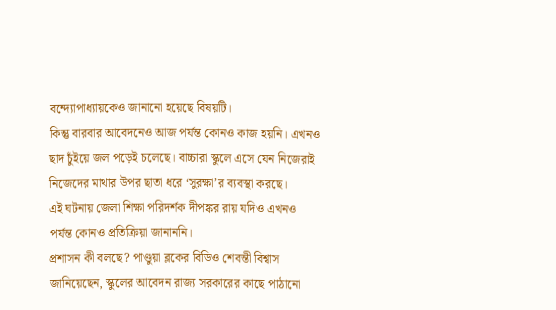বন্দ্যোপাধ্যায়কেও জানানো হয়েছে বিষয়টি।
কিন্তু বারবার আবেদনেও আজ পর্যন্ত কোনও কাজ হয়নি। এখনও ছাদ চুঁইয়ে জল পড়েই চলেছে। বাচ্চারা স্কুলে এসে যেন নিজেরাই নিজেদের মাথার উপর ছাতা ধরে ‘সুরক্ষা’র ব্যবস্থা করছে।
এই ঘটনায় জেলা শিক্ষা পরিদর্শক দীপঙ্কর রায় যদিও এখনও পর্যন্ত কোনও প্রতিক্রিয়া জানাননি।
প্রশাসন কী বলছে? পাণ্ডুয়া ব্লকের বিডিও শেবন্তী বিশ্বাস জানিয়েছেন, স্কুলের আবেদন রাজ্য সরকারের কাছে পাঠানো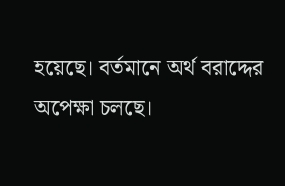হয়েছে। বর্তমানে অর্থ বরাদ্দের অপেক্ষা চলছে।